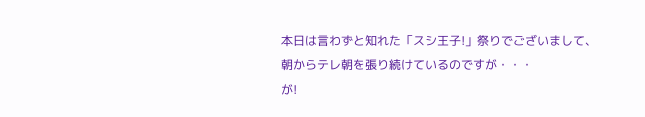本日は言わずと知れた「スシ王子!」祭りでございまして、
朝からテレ朝を張り続けているのですが・・・
が!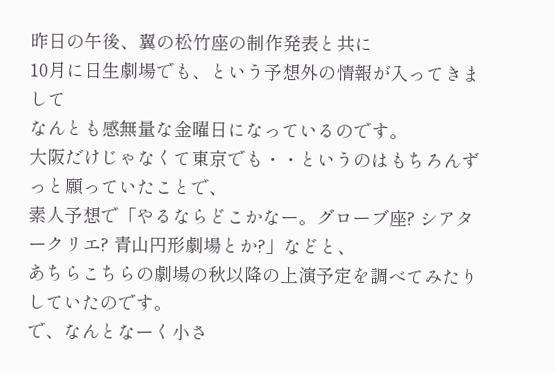昨日の午後、翼の松竹座の制作発表と共に
10月に日生劇場でも、という予想外の情報が入ってきまして
なんとも感無量な金曜日になっているのです。
大阪だけじゃなくて東京でも・・というのはもちろんずっと願っていたことで、
素人予想で「やるならどこかなー。グローブ座? シアタークリエ? 青山円形劇場とか?」などと、
あちらこちらの劇場の秋以降の上演予定を調べてみたりしていたのです。
で、なんとなーく小さ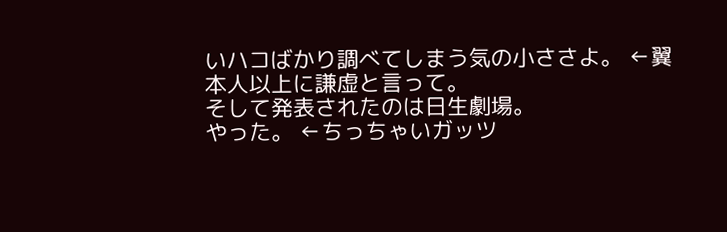いハコばかり調べてしまう気の小ささよ。 ←翼本人以上に謙虚と言って。
そして発表されたのは日生劇場。
やった。 ←ちっちゃいガッツ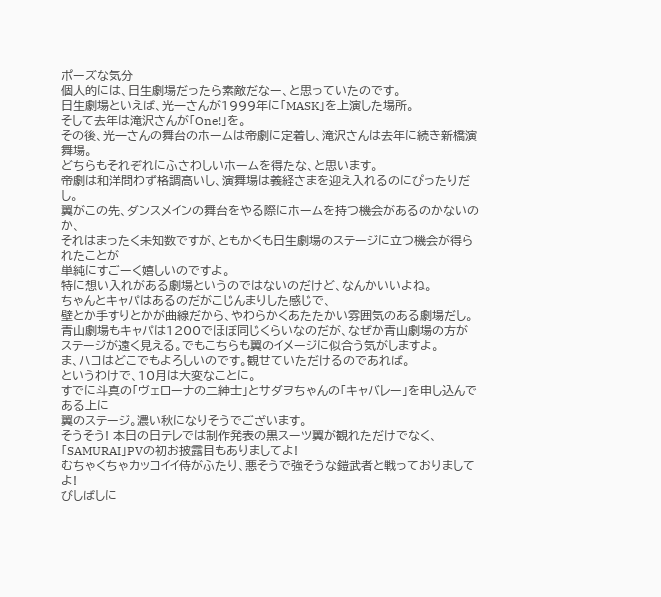ポーズな気分
個人的には、日生劇場だったら素敵だなー、と思っていたのです。
日生劇場といえば、光一さんが1999年に「MASK」を上演した場所。
そして去年は滝沢さんが「One!」を。
その後、光一さんの舞台のホームは帝劇に定着し、滝沢さんは去年に続き新橋演舞場。
どちらもそれぞれにふさわしいホームを得たな、と思います。
帝劇は和洋問わず格調高いし、演舞場は義経さまを迎え入れるのにぴったりだし。
翼がこの先、ダンスメインの舞台をやる際にホームを持つ機会があるのかないのか、
それはまったく未知数ですが、ともかくも日生劇場のステージに立つ機会が得られたことが
単純にすごーく嬉しいのですよ。
特に想い入れがある劇場というのではないのだけど、なんかいいよね。
ちゃんとキャパはあるのだがこじんまりした感じで、
壁とか手すりとかが曲線だから、やわらかくあたたかい雰囲気のある劇場だし。
青山劇場もキャパは1200でほぼ同じくらいなのだが、なぜか青山劇場の方が
ステージが遠く見える。でもこちらも翼のイメージに似合う気がしますよ。
ま、ハコはどこでもよろしいのです。観せていただけるのであれば。
というわけで、10月は大変なことに。
すでに斗真の「ヴェローナの二紳士」とサダヲちゃんの「キャバレー」を申し込んである上に
翼のステージ。濃い秋になりそうでございます。
そうそう! 本日の日テレでは制作発表の黒スーツ翼が観れただけでなく、
「SAMURAI」PVの初お披露目もありましてよ!
むちゃくちゃカッコイイ侍がふたり、悪そうで強そうな鎧武者と戦っておりましてよ!
びしばしに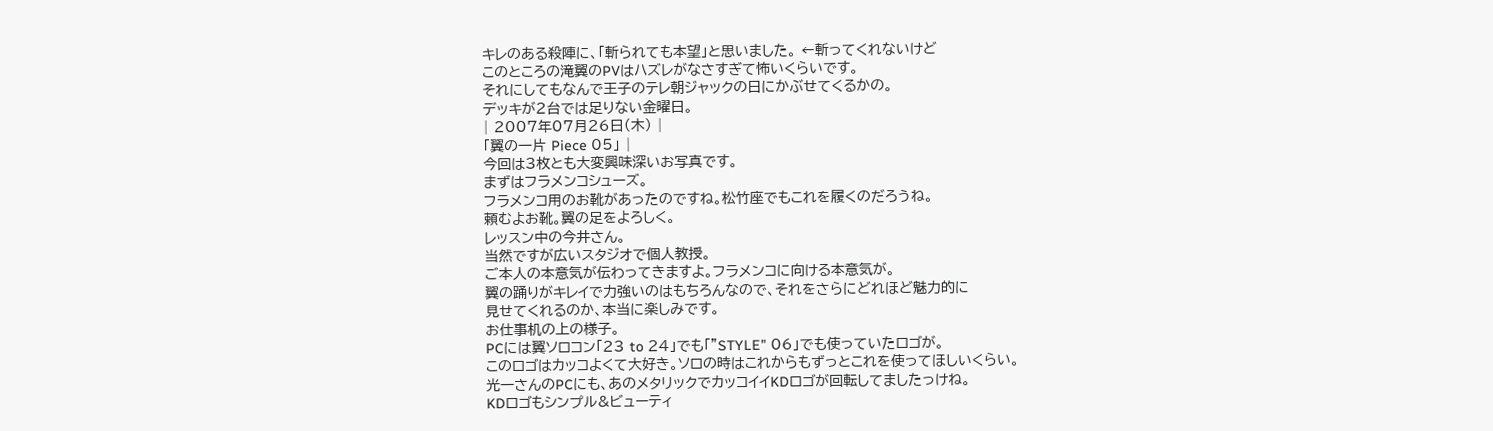キレのある殺陣に、「斬られても本望」と思いました。 ←斬ってくれないけど
このところの滝翼のPVはハズレがなさすぎて怖いくらいです。
それにしてもなんで王子のテレ朝ジャックの日にかぶせてくるかの。
デッキが2台では足りない金曜日。
| 2007年07月26日(木) |
「翼の一片 Piece 05」 |
今回は3枚とも大変興味深いお写真です。
まずはフラメンコシューズ。
フラメンコ用のお靴があったのですね。松竹座でもこれを履くのだろうね。
頼むよお靴。翼の足をよろしく。
レッスン中の今井さん。
当然ですが広いスタジオで個人教授。
ご本人の本意気が伝わってきますよ。フラメンコに向ける本意気が。
翼の踊りがキレイで力強いのはもちろんなので、それをさらにどれほど魅力的に
見せてくれるのか、本当に楽しみです。
お仕事机の上の様子。
PCには翼ソロコン「23 to 24」でも「"STYLE" 06」でも使っていたロゴが。
このロゴはカッコよくて大好き。ソロの時はこれからもずっとこれを使ってほしいくらい。
光一さんのPCにも、あのメタリックでカッコイイKDロゴが回転してましたっけね。
KDロゴもシンプル&ビューティ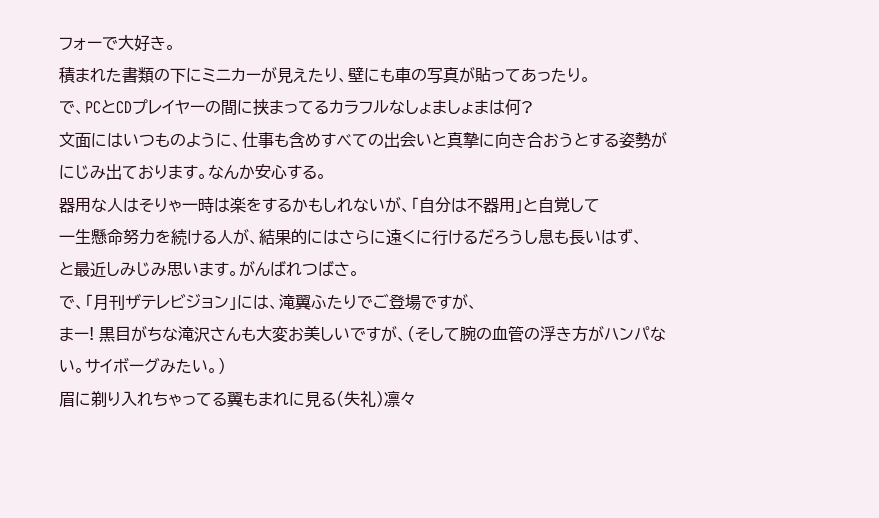フォーで大好き。
積まれた書類の下にミニカーが見えたり、壁にも車の写真が貼ってあったり。
で、PCとCDプレイヤーの間に挟まってるカラフルなしょましょまは何?
文面にはいつものように、仕事も含めすべての出会いと真摯に向き合おうとする姿勢が
にじみ出ております。なんか安心する。
器用な人はそりゃ一時は楽をするかもしれないが、「自分は不器用」と自覚して
一生懸命努力を続ける人が、結果的にはさらに遠くに行けるだろうし息も長いはず、
と最近しみじみ思います。がんばれつばさ。
で、「月刊ザテレビジョン」には、滝翼ふたりでご登場ですが、
まー! 黒目がちな滝沢さんも大変お美しいですが、(そして腕の血管の浮き方がハンパない。サイボーグみたい。)
眉に剃り入れちゃってる翼もまれに見る(失礼)凛々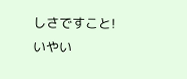しさですこと!
いやい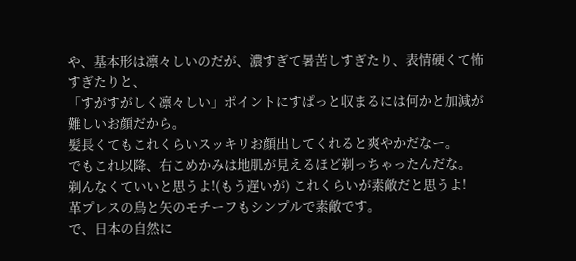や、基本形は凛々しいのだが、濃すぎて暑苦しすぎたり、表情硬くて怖すぎたりと、
「すがすがしく凛々しい」ポイントにすぱっと収まるには何かと加減が難しいお顔だから。
髪長くてもこれくらいスッキリお顔出してくれると爽やかだなー。
でもこれ以降、右こめかみは地肌が見えるほど剃っちゃったんだな。
剃んなくていいと思うよ!(もう遅いが) これくらいが素敵だと思うよ!
革プレスの鳥と矢のモチーフもシンプルで素敵です。
で、日本の自然に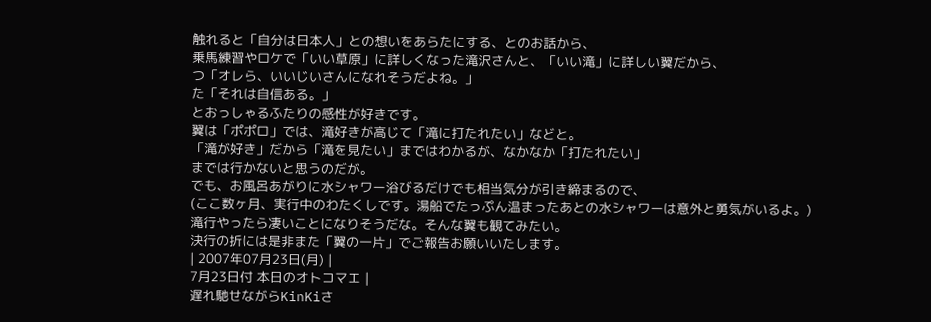触れると「自分は日本人」との想いをあらたにする、とのお話から、
乗馬練習やロケで「いい草原」に詳しくなった滝沢さんと、「いい滝」に詳しい翼だから、
つ「オレら、いいじいさんになれそうだよね。」
た「それは自信ある。」
とおっしゃるふたりの感性が好きです。
翼は「ポポロ」では、滝好きが高じて「滝に打たれたい」などと。
「滝が好き」だから「滝を見たい」まではわかるが、なかなか「打たれたい」
までは行かないと思うのだが。
でも、お風呂あがりに水シャワー浴びるだけでも相当気分が引き締まるので、
(ここ数ヶ月、実行中のわたくしです。湯船でたっぷん温まったあとの水シャワーは意外と勇気がいるよ。)
滝行やったら凄いことになりそうだな。そんな翼も観てみたい。
決行の折には是非また「翼の一片」でご報告お願いいたします。
| 2007年07月23日(月) |
7月23日付 本日のオトコマエ |
遅れ馳せながらKinKiさ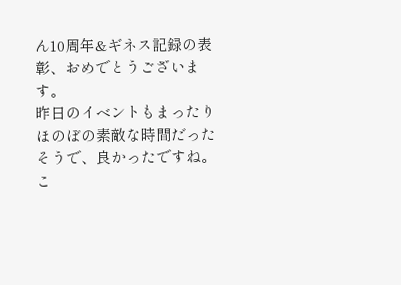ん10周年&ギネス記録の表彰、おめでとうございます。
昨日のイベントもまったりほのぼの素敵な時間だったそうで、良かったですね。
こ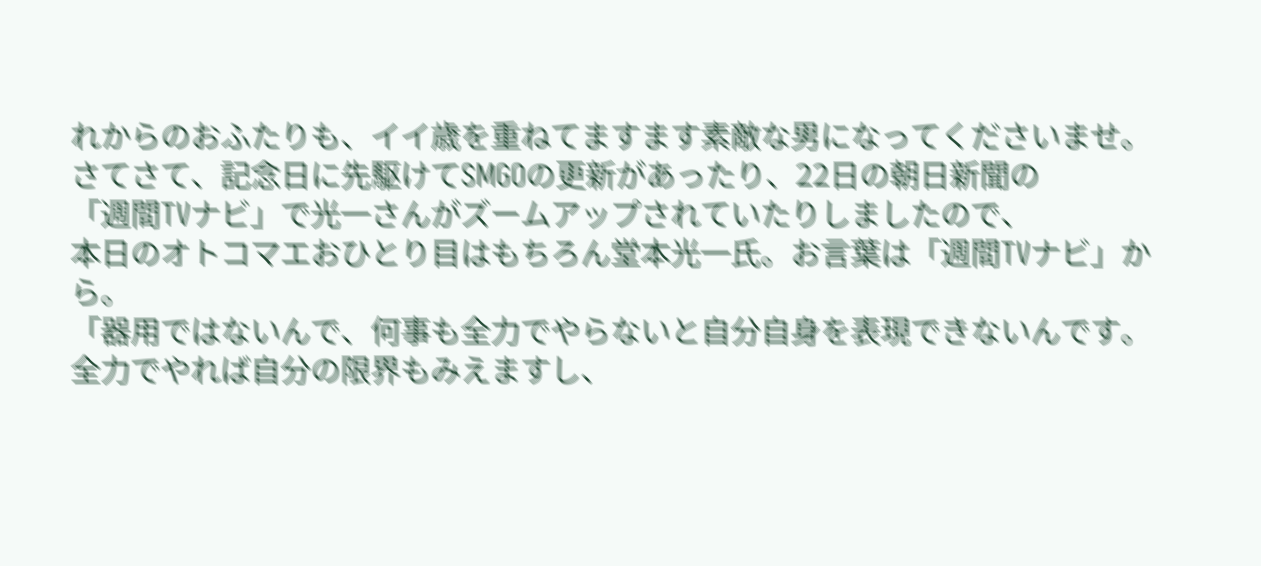れからのおふたりも、イイ歳を重ねてますます素敵な男になってくださいませ。
さてさて、記念日に先駆けてSMGOの更新があったり、22日の朝日新聞の
「週間TVナビ」で光一さんがズームアップされていたりしましたので、
本日のオトコマエおひとり目はもちろん堂本光一氏。お言葉は「週間TVナビ」から。
「器用ではないんで、何事も全力でやらないと自分自身を表現できないんです。
全力でやれば自分の限界もみえますし、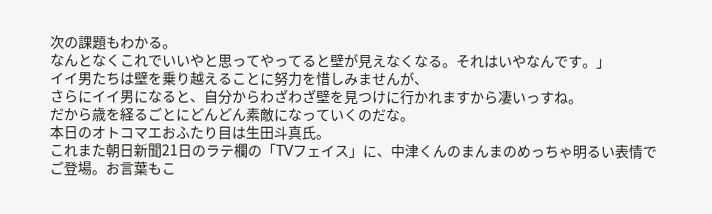次の課題もわかる。
なんとなくこれでいいやと思ってやってると壁が見えなくなる。それはいやなんです。」
イイ男たちは壁を乗り越えることに努力を惜しみませんが、
さらにイイ男になると、自分からわざわざ壁を見つけに行かれますから凄いっすね。
だから歳を経るごとにどんどん素敵になっていくのだな。
本日のオトコマエおふたり目は生田斗真氏。
これまた朝日新聞21日のラテ欄の「TVフェイス」に、中津くんのまんまのめっちゃ明るい表情で
ご登場。お言葉もこ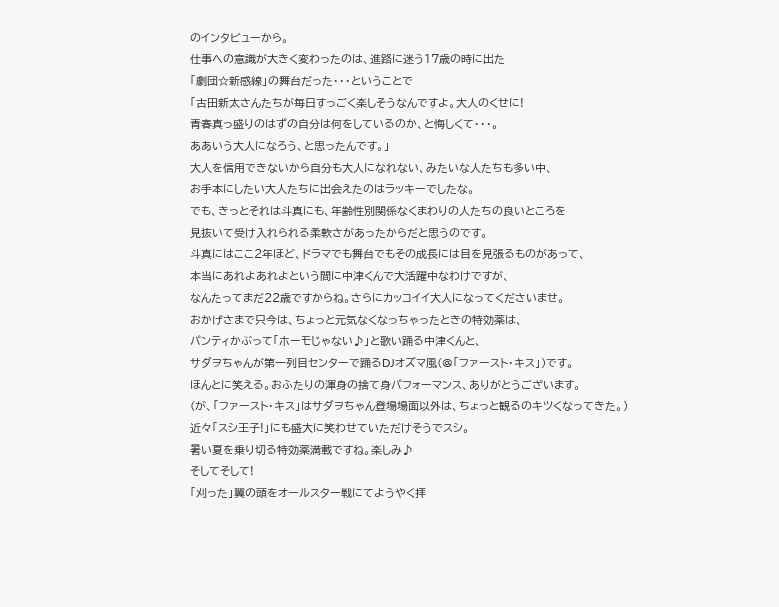のインタビューから。
仕事への意識が大きく変わったのは、進路に迷う17歳の時に出た
「劇団☆新感線」の舞台だった・・・ということで
「古田新太さんたちが毎日すっごく楽しそうなんですよ。大人のくせに!
青春真っ盛りのはずの自分は何をしているのか、と悔しくて・・・。
ああいう大人になろう、と思ったんです。」
大人を信用できないから自分も大人になれない、みたいな人たちも多い中、
お手本にしたい大人たちに出会えたのはラッキーでしたな。
でも、きっとそれは斗真にも、年齢性別関係なくまわりの人たちの良いところを
見抜いて受け入れられる柔軟さがあったからだと思うのです。
斗真にはここ2年ほど、ドラマでも舞台でもその成長には目を見張るものがあって、
本当にあれよあれよという間に中津くんで大活躍中なわけですが、
なんたってまだ22歳ですからね。さらにカッコイイ大人になってくださいませ。
おかげさまで只今は、ちょっと元気なくなっちゃったときの特効薬は、
パンティかぶって「ホーモじゃない♪」と歌い踊る中津くんと、
サダヲちゃんが第一列目センターで踊るDJオズマ風(@「ファースト・キス」)です。
ほんとに笑える。おふたりの渾身の捨て身パフォーマンス、ありがとうございます。
(が、「ファースト・キス」はサダヲちゃん登場場面以外は、ちょっと観るのキツくなってきた。)
近々「スシ王子!」にも盛大に笑わせていただけそうでスシ。
暑い夏を乗り切る特効薬満載ですね。楽しみ♪
そしてそして!
「刈った」翼の頭をオールスター戦にてようやく拝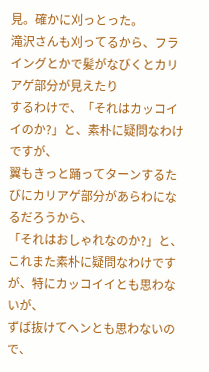見。確かに刈っとった。
滝沢さんも刈ってるから、フライングとかで髪がなびくとカリアゲ部分が見えたり
するわけで、「それはカッコイイのか?」と、素朴に疑問なわけですが、
翼もきっと踊ってターンするたびにカリアゲ部分があらわになるだろうから、
「それはおしゃれなのか?」と、これまた素朴に疑問なわけですが、特にカッコイイとも思わないが、
ずば抜けてヘンとも思わないので、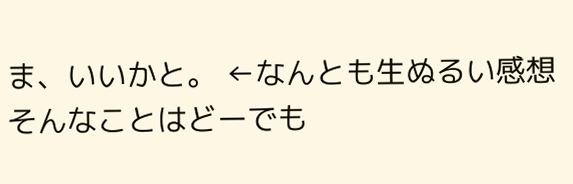ま、いいかと。 ←なんとも生ぬるい感想
そんなことはどーでも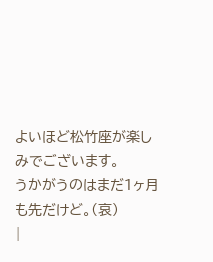よいほど松竹座が楽しみでございます。
うかがうのはまだ1ヶ月も先だけど。(哀)
|